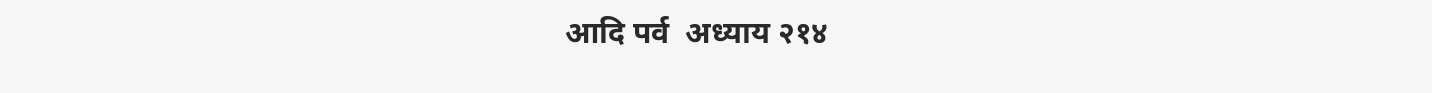आदि पर्व  अध्याय २१४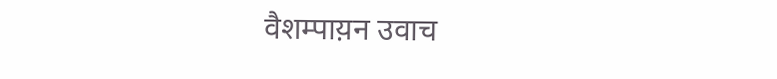वैशम्पाय़न उवाच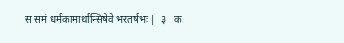स समं धर्मकामार्थान्सिषेवे भरतर्षभः |  ३   क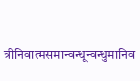त्रीनिवात्मसमान्वन्धून्वन्धुमानिव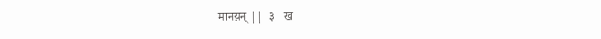मानय़न् ||  ३   ख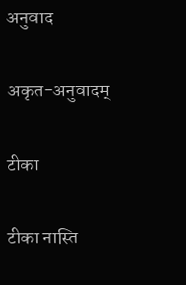अनुवाद

अकृत-अनुवादम्

टीका

टीका नास्ति